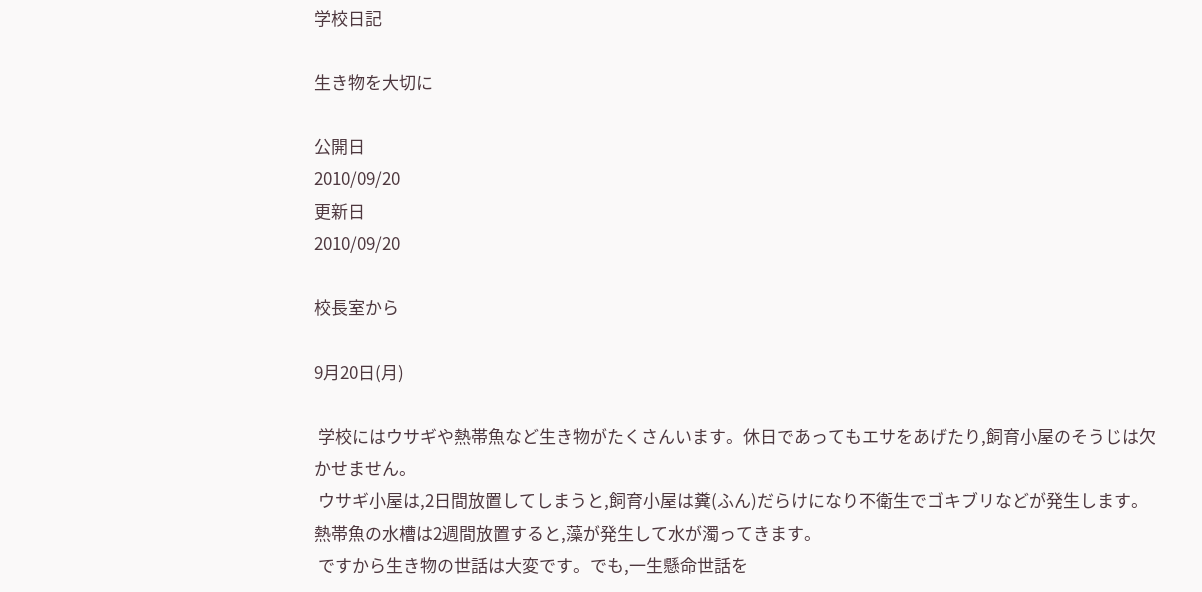学校日記

生き物を大切に

公開日
2010/09/20
更新日
2010/09/20

校長室から

9月20日(月)

 学校にはウサギや熱帯魚など生き物がたくさんいます。休日であってもエサをあげたり,飼育小屋のそうじは欠かせません。
 ウサギ小屋は,2日間放置してしまうと,飼育小屋は糞(ふん)だらけになり不衛生でゴキブリなどが発生します。熱帯魚の水槽は2週間放置すると,藻が発生して水が濁ってきます。
 ですから生き物の世話は大変です。でも,一生懸命世話を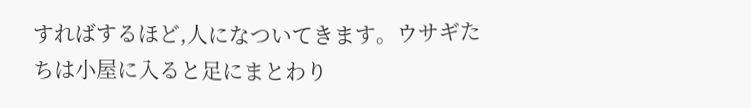すればするほど,人になついてきます。ウサギたちは小屋に入ると足にまとわり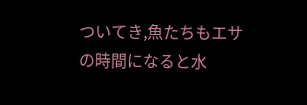ついてき,魚たちもエサの時間になると水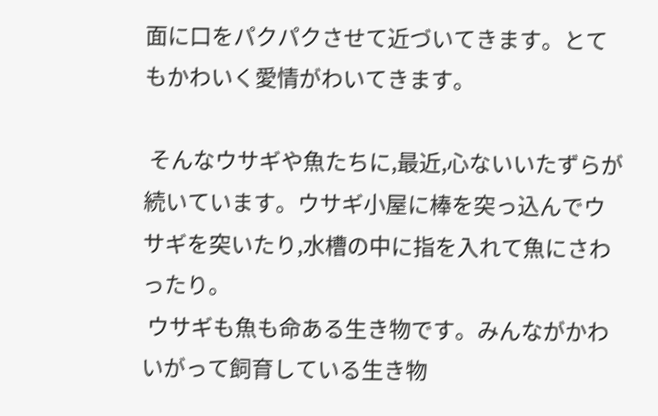面に口をパクパクさせて近づいてきます。とてもかわいく愛情がわいてきます。

 そんなウサギや魚たちに,最近,心ないいたずらが続いています。ウサギ小屋に棒を突っ込んでウサギを突いたり,水槽の中に指を入れて魚にさわったり。
 ウサギも魚も命ある生き物です。みんながかわいがって飼育している生き物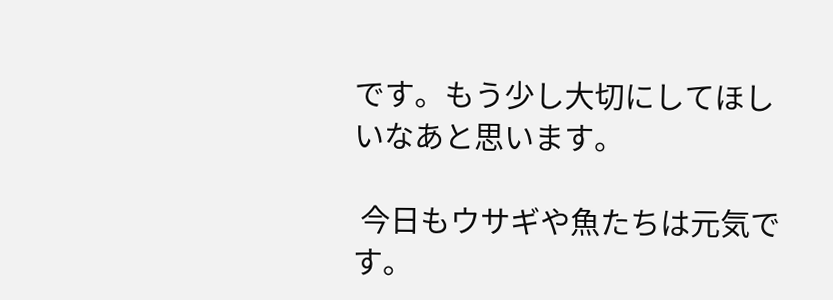です。もう少し大切にしてほしいなあと思います。

 今日もウサギや魚たちは元気です。